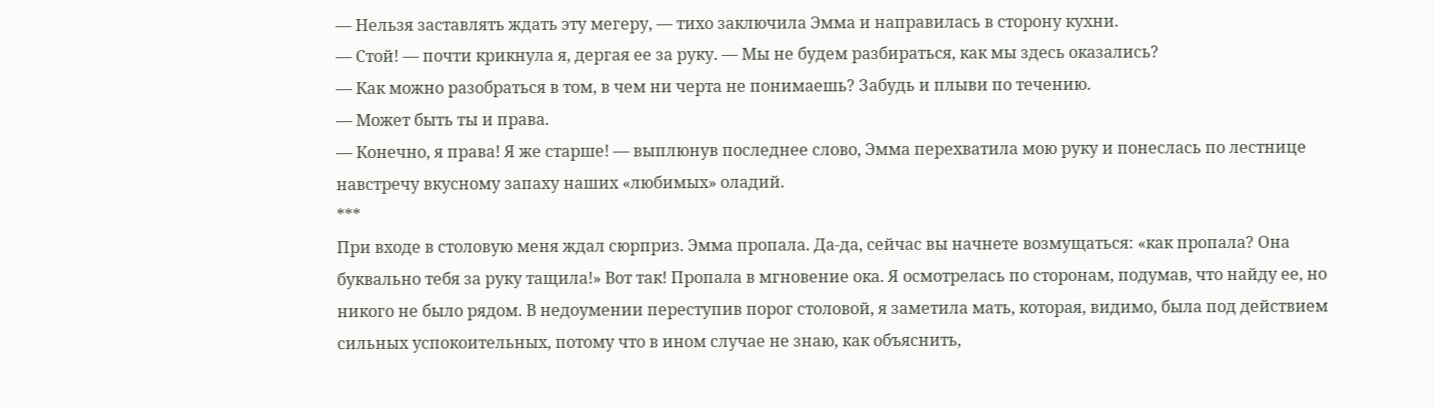— Нельзя заставлять ждать эту мегеру, — тихо заключила Эмма и направилась в сторону кухни.
— Стой! — почти крикнула я, дергая ее за руку. — Мы не будем разбираться, как мы здесь оказались?
— Как можно разобраться в том, в чем ни черта не понимаешь? Забудь и плыви по течению.
— Может быть ты и права.
— Конечно, я права! Я же старше! — выплюнув последнее слово, Эмма перехватила мою руку и понеслась по лестнице навстречу вкусному запаху наших «любимых» оладий.
***
При входе в столовую меня ждал сюрприз. Эмма пропала. Да-да, сейчас вы начнете возмущаться: «как пропала? Она буквально тебя за руку тащила!» Вот так! Пропала в мгновение ока. Я осмотрелась по сторонам, подумав, что найду ее, но никого не было рядом. В недоумении переступив порог столовой, я заметила мать, которая, видимо, была под действием сильных успокоительных, потому что в ином случае не знаю, как объяснить,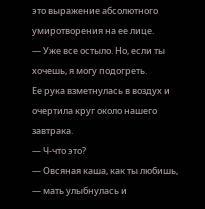это выражение абсолютного умиротворения на ее лице.
— Уже все остыло. Но, если ты хочешь, я могу подогреть.
Ее рука взметнулась в воздух и очертила круг около нашего завтрака.
— Ч-что это?
— Овсяная каша, как ты любишь, — мать улыбнулась и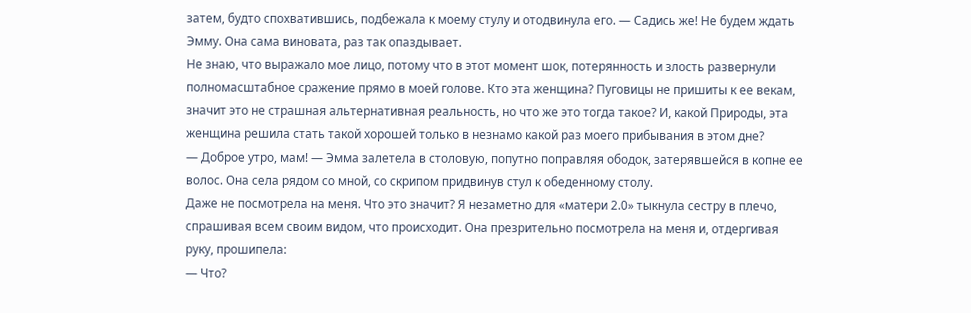затем, будто спохватившись, подбежала к моему стулу и отодвинула его. — Садись же! Не будем ждать Эмму. Она сама виновата, раз так опаздывает.
Не знаю, что выражало мое лицо, потому что в этот момент шок, потерянность и злость развернули полномасштабное сражение прямо в моей голове. Кто эта женщина? Пуговицы не пришиты к ее векам, значит это не страшная альтернативная реальность, но что же это тогда такое? И, какой Природы, эта женщина решила стать такой хорошей только в незнамо какой раз моего прибывания в этом дне?
— Доброе утро, мам! — Эмма залетела в столовую, попутно поправляя ободок, затерявшейся в копне ее волос. Она села рядом со мной, со скрипом придвинув стул к обеденному столу.
Даже не посмотрела на меня. Что это значит? Я незаметно для «матери 2.0» тыкнула сестру в плечо, спрашивая всем своим видом, что происходит. Она презрительно посмотрела на меня и, отдергивая руку, прошипела:
— Что?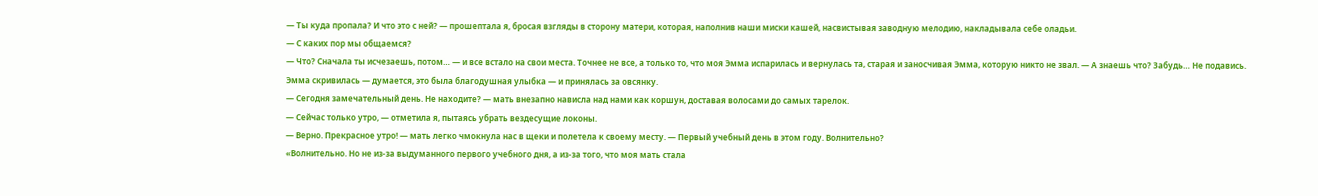— Ты куда пропала? И что это с ней? — прошептала я, бросая взгляды в сторону матери, которая, наполнив наши миски кашей, насвистывая заводную мелодию, накладывала себе оладьи.
— С каких пор мы общаемся?
— Что? Сначала ты исчезаешь, потом… — и все встало на свои места. Точнее не все, а только то, что моя Эмма испарилась и вернулась та, старая и заносчивая Эмма, которую никто не звал. — А знаешь что? Забудь… Не подавись.
Эмма скривилась — думается, это была благодушная улыбка — и принялась за овсянку.
— Сегодня замечательный день. Не находите? — мать внезапно нависла над нами как коршун, доставая волосами до самых тарелок.
— Сейчас только утро, — отметила я, пытаясь убрать вездесущие локоны.
— Верно. Прекрасное утро! — мать легко чмокнула нас в щеки и полетела к своему месту. — Первый учебный день в этом году. Волнительно?
«Волнительно. Но не из-за выдуманного первого учебного дня, а из-за того, что моя мать стала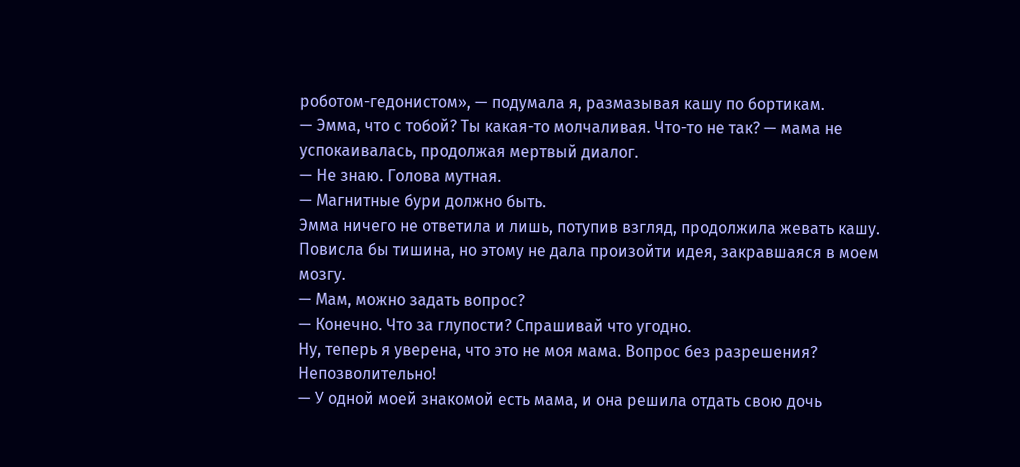роботом-гедонистом», — подумала я, размазывая кашу по бортикам.
— Эмма, что с тобой? Ты какая-то молчаливая. Что-то не так? — мама не успокаивалась, продолжая мертвый диалог.
— Не знаю. Голова мутная.
— Магнитные бури должно быть.
Эмма ничего не ответила и лишь, потупив взгляд, продолжила жевать кашу. Повисла бы тишина, но этому не дала произойти идея, закравшаяся в моем мозгу.
— Мам, можно задать вопрос?
— Конечно. Что за глупости? Спрашивай что угодно.
Ну, теперь я уверена, что это не моя мама. Вопрос без разрешения? Непозволительно!
— У одной моей знакомой есть мама, и она решила отдать свою дочь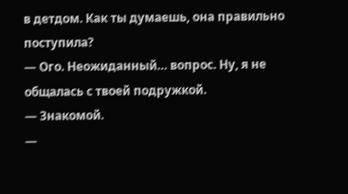в детдом. Как ты думаешь, она правильно поступила?
— Ого. Неожиданный… вопрос. Ну, я не общалась с твоей подружкой.
— Знакомой.
—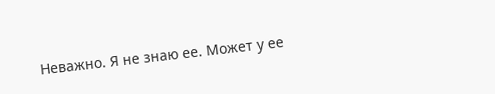Неважно. Я не знаю ее. Может у ее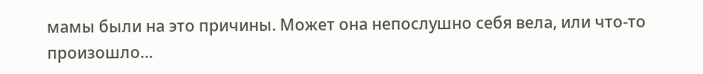мамы были на это причины. Может она непослушно себя вела, или что-то произошло…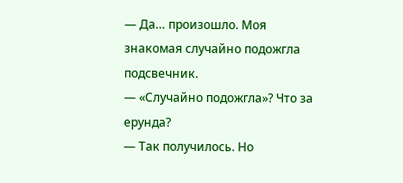— Да… произошло. Моя знакомая случайно подожгла подсвечник.
— «Случайно подожгла»? Что за ерунда?
— Так получилось. Но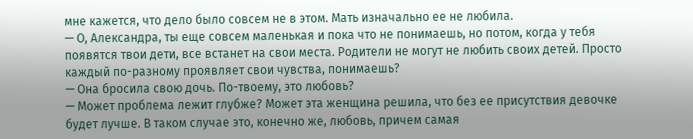мне кажется, что дело было совсем не в этом. Мать изначально ее не любила.
— О, Александра, ты еще совсем маленькая и пока что не понимаешь, но потом, когда у тебя появятся твои дети, все встанет на свои места. Родители не могут не любить своих детей. Просто каждый по-разному проявляет свои чувства, понимаешь?
— Она бросила свою дочь. По-твоему, это любовь?
— Может проблема лежит глубже? Может эта женщина решила, что без ее присутствия девочке будет лучше. В таком случае это, конечно же, любовь, причем самая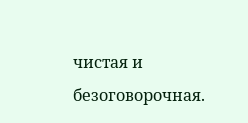чистая и безоговорочная.